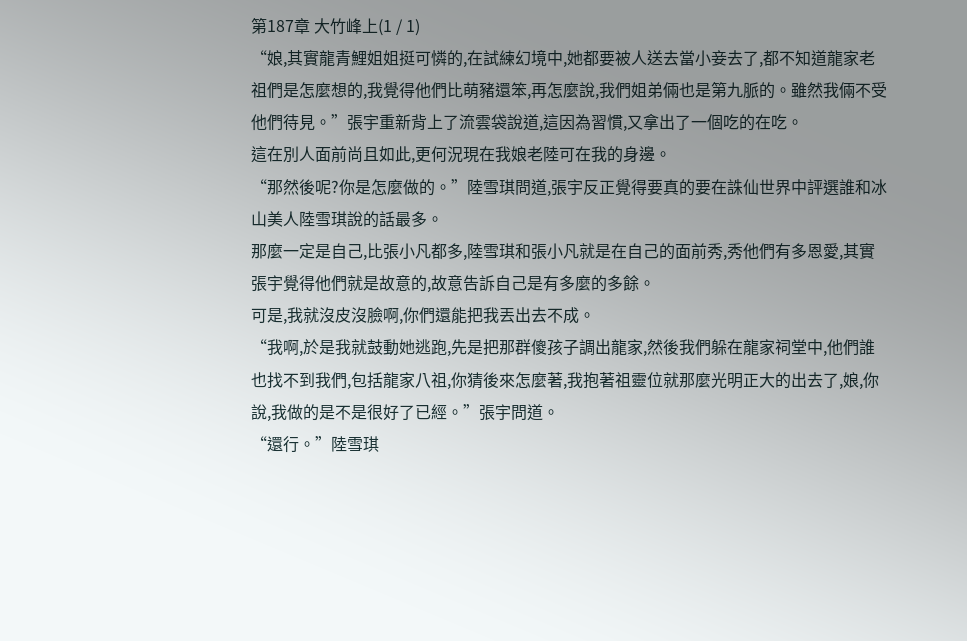第187章 大竹峰上(1 / 1)
“娘,其實龍青鯉姐姐挺可憐的,在試練幻境中,她都要被人送去當小妾去了,都不知道龍家老祖們是怎麼想的,我覺得他們比萌豬還笨,再怎麼說,我們姐弟倆也是第九脈的。雖然我倆不受他們待見。”張宇重新背上了流雲袋說道,這因為習慣,又拿出了一個吃的在吃。
這在別人面前尚且如此,更何況現在我娘老陸可在我的身邊。
“那然後呢?你是怎麼做的。”陸雪琪問道,張宇反正覺得要真的要在誅仙世界中評選誰和冰山美人陸雪琪說的話最多。
那麼一定是自己,比張小凡都多,陸雪琪和張小凡就是在自己的面前秀,秀他們有多恩愛,其實張宇覺得他們就是故意的,故意告訴自己是有多麼的多餘。
可是,我就沒皮沒臉啊,你們還能把我丟出去不成。
“我啊,於是我就鼓動她逃跑,先是把那群傻孩子調出龍家,然後我們躲在龍家祠堂中,他們誰也找不到我們,包括龍家八祖,你猜後來怎麼著,我抱著祖靈位就那麼光明正大的出去了,娘,你說,我做的是不是很好了已經。”張宇問道。
“還行。”陸雪琪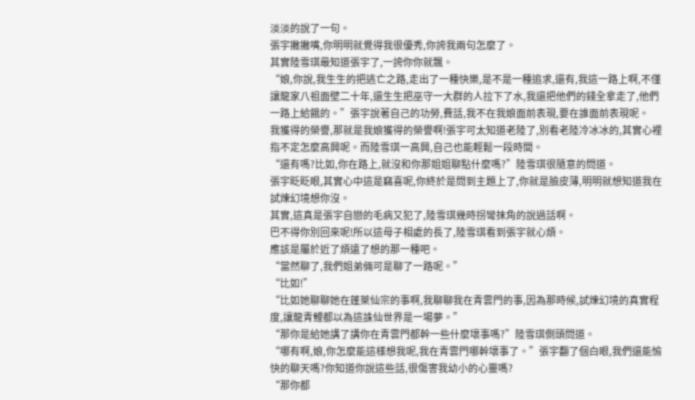淡淡的說了一句。
張宇撇撇嘴,你明明就覺得我很優秀,你誇我兩句怎麼了。
其實陸雪琪最知道張宇了,一誇你你就飄。
“娘,你說,我生生的把逃亡之路,走出了一種快樂,是不是一種追求,還有,我這一路上啊,不僅讓龍家八祖面壁二十年,還生生把巫守一大群的人拉下了水,我還把他們的錢全拿走了,他們一路上給餓的。”張宇說著自己的功勞,費話,我不在我娘面前表現,要在誰面前表現呢。
我獲得的榮譽,那就是我娘獲得的榮譽啊!張宇可太知道老陸了,別看老陸冷冰冰的,其實心裡指不定怎麼高興呢。而陸雪琪一高興,自己也能輕鬆一段時間。
“還有嗎?比如,你在路上,就沒和你那姐姐聊點什麼嗎?”陸雪琪很隨意的問道。
張宇眨眨眼,其實心中這是竊喜呢,你終於是問到主題上了,你就是臉皮薄,明明就想知道我在試煉幻境想你沒。
其實,這真是張宇自戀的毛病又犯了,陸雪琪幾時拐彎抹角的說過話啊。
巴不得你別回來呢!所以這母子相處的長了,陸雪琪看到張宇就心煩。
應該是屬於近了煩遠了想的那一種吧。
“當然聊了,我們姐弟倆可是聊了一路呢。”
“比如!”
“比如她聊聊她在蓬萊仙宗的事啊,我聊聊我在青雲門的事,因為那時候,試煉幻境的真實程度,讓龍青鯉都以為這誅仙世界是一場夢。”
“那你是給她講了講你在青雲門都幹一些什麼壞事嗎?”陸雪琪側頭問道。
“哪有啊,娘,你怎麼能這樣想我呢,我在青雲門哪幹壞事了。”張宇翻了個白眼,我們還能愉快的聊天嗎?你知道你說這些話,很傷害我幼小的心靈嗎?
“那你都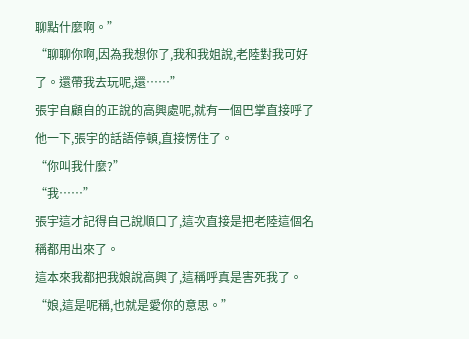聊點什麼啊。”
“聊聊你啊,因為我想你了,我和我姐說,老陸對我可好了。還帶我去玩呢,還……”
張宇自顧自的正說的高興處呢,就有一個巴掌直接呼了他一下,張宇的話語停頓,直接愣住了。
“你叫我什麼?”
“我……”
張宇這才記得自己說順口了,這次直接是把老陸這個名稱都用出來了。
這本來我都把我娘說高興了,這稱呼真是害死我了。
“娘,這是呢稱,也就是愛你的意思。”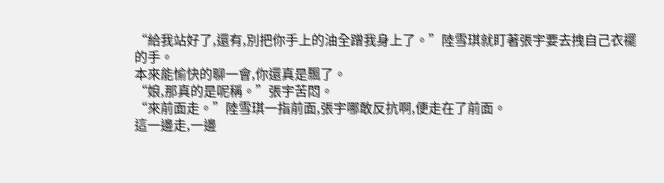“給我站好了,還有,別把你手上的油全蹭我身上了。”陸雪琪就盯著張宇要去拽自己衣襬的手。
本來能愉快的聊一會,你還真是飄了。
“娘,那真的是呢稱。”張宇苦悶。
“來前面走。”陸雪琪一指前面,張宇哪敢反抗啊,便走在了前面。
這一邊走,一邊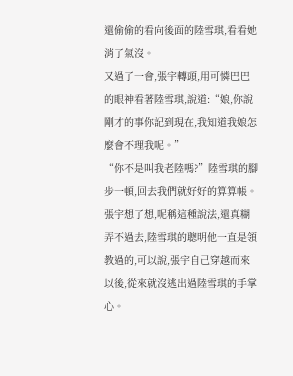還偷偷的看向後面的陸雪琪,看看她消了氣沒。
又過了一會,張宇轉頭,用可憐巴巴的眼神看著陸雪琪,說道:“娘,你說剛才的事你記到現在,我知道我娘怎麼會不理我呢。”
“你不是叫我老陸嗎?”陸雪琪的腳步一頓,回去我們就好好的算算帳。
張宇想了想,呢稱這種說法,還真糊弄不過去,陸雪琪的聰明他一直是領教過的,可以說,張宇自己穿越而來以後,從來就沒逃出過陸雪琪的手掌心。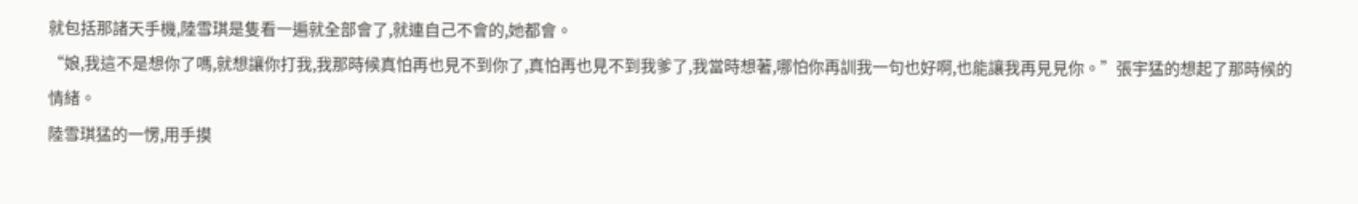就包括那諸天手機,陸雪琪是隻看一遍就全部會了,就連自己不會的,她都會。
“娘,我這不是想你了嗎,就想讓你打我,我那時候真怕再也見不到你了,真怕再也見不到我爹了,我當時想著,哪怕你再訓我一句也好啊,也能讓我再見見你。”張宇猛的想起了那時候的情緒。
陸雪琪猛的一愣,用手摸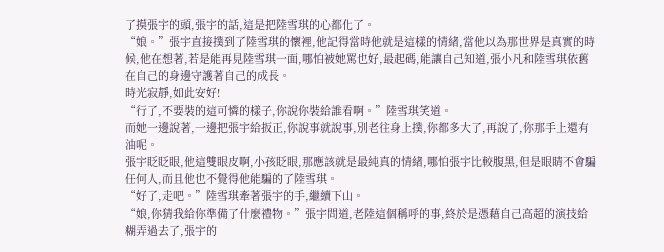了摸張宇的頭,張宇的話,這是把陸雪琪的心都化了。
“娘。”張宇直接撲到了陸雪琪的懷裡,他記得當時他就是這樣的情緒,當他以為那世界是真實的時候,他在想著,若是能再見陸雪琪一面,哪怕被她罵也好,最起碼,能讓自己知道,張小凡和陸雪琪依舊在自己的身邊守護著自己的成長。
時光寂靜,如此安好!
“行了,不要裝的這可憐的樣子,你說你裝給誰看啊。”陸雪琪笑道。
而她一邊說著,一邊把張宇給扳正,你說事就說事,別老往身上撲,你都多大了,再說了,你那手上還有油呢。
張宇眨眨眼,他這雙眼皮啊,小孩眨眼,那應該就是最純真的情緒,哪怕張宇比較腹黑,但是眼睛不會騙任何人,而且他也不覺得他能騙的了陸雪琪。
“好了,走吧。”陸雪琪牽著張宇的手,繼續下山。
“娘,你猜我給你準備了什麼禮物。”張宇問道,老陸這個稱呼的事,終於是憑藉自己高超的演技給糊弄過去了,張宇的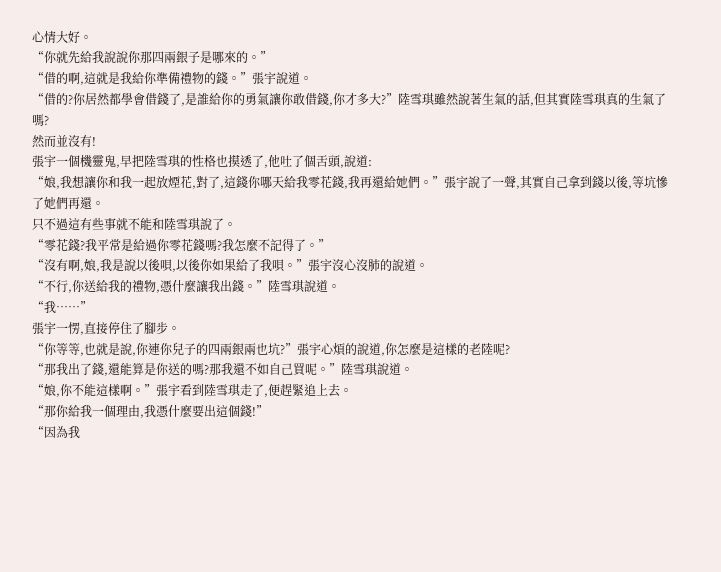心情大好。
“你就先給我說說你那四兩銀子是哪來的。”
“借的啊,這就是我給你準備禮物的錢。”張宇說道。
“借的?你居然都學會借錢了,是誰給你的勇氣讓你敢借錢,你才多大?”陸雪琪雖然說著生氣的話,但其實陸雪琪真的生氣了嗎?
然而並沒有!
張宇一個機靈鬼,早把陸雪琪的性格也摸透了,他吐了個舌頭,說道:
“娘,我想讓你和我一起放煙花,對了,這錢你哪天給我零花錢,我再還給她們。”張宇說了一聲,其實自己拿到錢以後,等坑慘了她們再還。
只不過這有些事就不能和陸雪琪說了。
“零花錢?我平常是給過你零花錢嗎?我怎麼不記得了。”
“沒有啊,娘,我是說以後唄,以後你如果給了我唄。”張宇沒心沒肺的說道。
“不行,你送給我的禮物,憑什麼讓我出錢。”陸雪琪說道。
“我……”
張宇一愣,直接停住了腳步。
“你等等,也就是說,你連你兒子的四兩銀兩也坑?”張宇心煩的說道,你怎麼是這樣的老陸呢?
“那我出了錢,還能算是你送的嗎?那我還不如自己買呢。”陸雪琪說道。
“娘,你不能這樣啊。”張宇看到陸雪琪走了,便趕緊追上去。
“那你給我一個理由,我憑什麼要出這個錢!”
“因為我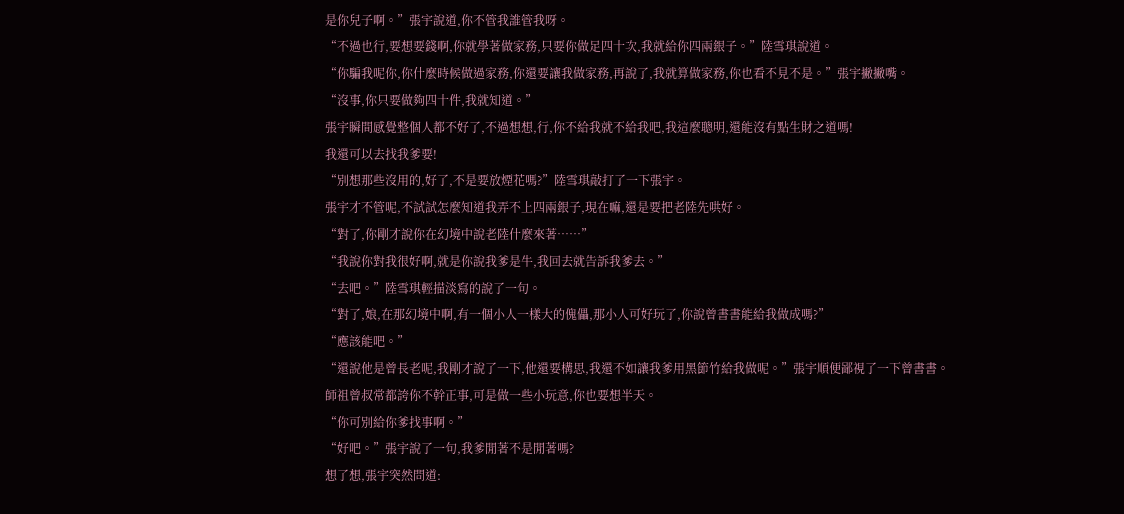是你兒子啊。”張宇說道,你不管我誰管我呀。
“不過也行,要想要錢啊,你就學著做家務,只要你做足四十次,我就給你四兩銀子。”陸雪琪說道。
“你騙我呢你,你什麼時候做過家務,你還要讓我做家務,再說了,我就算做家務,你也看不見不是。”張宇撇撇嘴。
“沒事,你只要做夠四十件,我就知道。”
張宇瞬間感覺整個人都不好了,不過想想,行,你不給我就不給我吧,我這麼聰明,還能沒有點生財之道嗎!
我還可以去找我爹要!
“別想那些沒用的,好了,不是要放煙花嗎?”陸雪琪敲打了一下張宇。
張宇才不管呢,不試試怎麼知道我弄不上四兩銀子,現在嘛,還是要把老陸先哄好。
“對了,你剛才說你在幻境中說老陸什麼來著……”
“我說你對我很好啊,就是你說我爹是牛,我回去就告訴我爹去。”
“去吧。”陸雪琪輕描淡寫的說了一句。
“對了,娘,在那幻境中啊,有一個小人一樣大的傀儡,那小人可好玩了,你說曾書書能給我做成嗎?”
“應該能吧。”
“還說他是曾長老呢,我剛才說了一下,他還要構思,我還不如讓我爹用黑節竹給我做呢。”張宇順便鄙視了一下曾書書。
師祖曾叔常都誇你不幹正事,可是做一些小玩意,你也要想半天。
“你可別給你爹找事啊。”
“好吧。”張宇說了一句,我爹閒著不是閒著嗎?
想了想,張宇突然問道: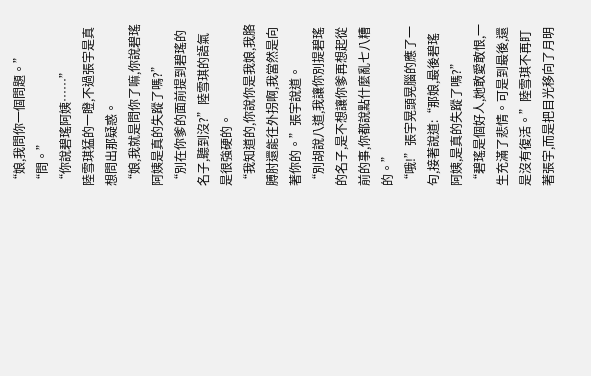“娘,我問你一個問題。”
“問。”
“你說碧瑤阿姨……”
陸雪琪猛的一瞪,不過張宇是真想問出那疑惑。
“娘,我就是問你了嘛,你說碧瑤阿姨是真的失蹤了嗎?”
“別在你爹的面前提到碧瑤的名子,聽到沒?”陸雪琪的語氣是很強硬的。
“我知道的,你說你是我娘,我胳膊肘還能往外拐啊,我當然是向著你的。”張宇說道。
“別胡說八道,我讓你別提碧瑤的名子,是不想讓你爹再想起從前的事,你都說點什麼亂七八糟的。”
“哦!”張宇晃頭晃腦的應了一句,接著說道:“那娘,最後碧瑤阿姨,是真的失蹤了嗎?”
“碧瑤是個好人,她敢愛敢恨,一生充滿了悲情。可是到最後,還是沒有復活。”陸雪琪不再盯著張宇,而是把目光移向了月明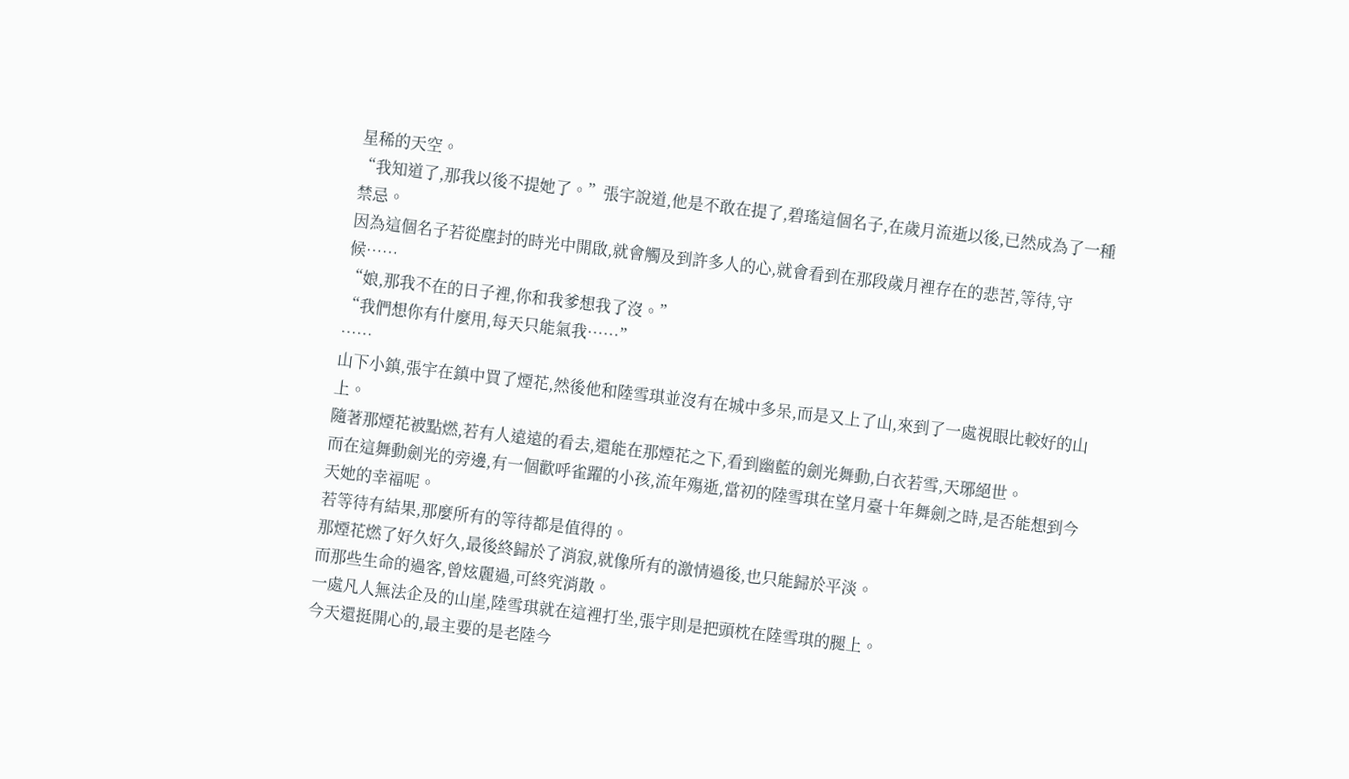星稀的天空。
“我知道了,那我以後不提她了。”張宇說道,他是不敢在提了,碧瑤這個名子,在歲月流逝以後,已然成為了一種禁忌。
因為這個名子若從塵封的時光中開啟,就會觸及到許多人的心,就會看到在那段歲月裡存在的悲苦,等待,守候……
“娘,那我不在的日子裡,你和我爹想我了沒。”
“我們想你有什麼用,每天只能氣我……”
……
山下小鎮,張宇在鎮中買了煙花,然後他和陸雪琪並沒有在城中多呆,而是又上了山,來到了一處視眼比較好的山上。
隨著那煙花被點燃,若有人遠遠的看去,還能在那煙花之下,看到幽藍的劍光舞動,白衣若雪,天琊絕世。
而在這舞動劍光的旁邊,有一個歡呼雀躍的小孩,流年殤逝,當初的陸雪琪在望月臺十年舞劍之時,是否能想到今天她的幸福呢。
若等待有結果,那麼所有的等待都是值得的。
那煙花燃了好久好久,最後終歸於了消寂,就像所有的激情過後,也只能歸於平淡。
而那些生命的過客,曾炫麗過,可終究消散。
一處凡人無法企及的山崖,陸雪琪就在這裡打坐,張宇則是把頭枕在陸雪琪的腿上。
今天還挺開心的,最主要的是老陸今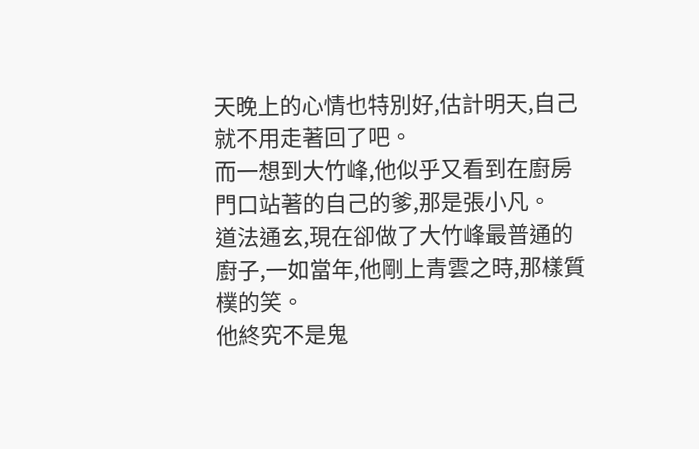天晚上的心情也特別好,估計明天,自己就不用走著回了吧。
而一想到大竹峰,他似乎又看到在廚房門口站著的自己的爹,那是張小凡。
道法通玄,現在卻做了大竹峰最普通的廚子,一如當年,他剛上青雲之時,那樣質樸的笑。
他終究不是鬼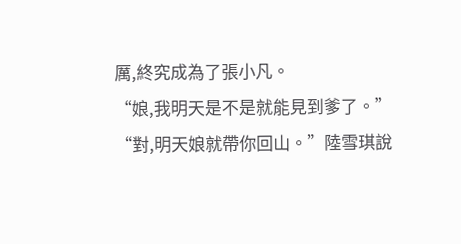厲,終究成為了張小凡。
“娘,我明天是不是就能見到爹了。”
“對,明天娘就帶你回山。”陸雪琪說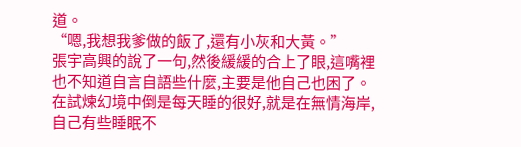道。
“嗯,我想我爹做的飯了,還有小灰和大黃。”
張宇高興的說了一句,然後緩緩的合上了眼,這嘴裡也不知道自言自語些什麼,主要是他自己也困了。
在試煉幻境中倒是每天睡的很好,就是在無情海岸,自己有些睡眠不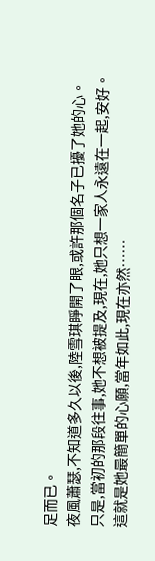足而已。
夜風蕭瑟,不知道多久以後,陸雪琪睜開了眼,或許那個名子已擾了她的心。
只是,當初的那段往事,她不想被提及,現在,她只想一家人永遠在一起,安好。
這就是她最簡單的心願,當年如此,現在亦然……